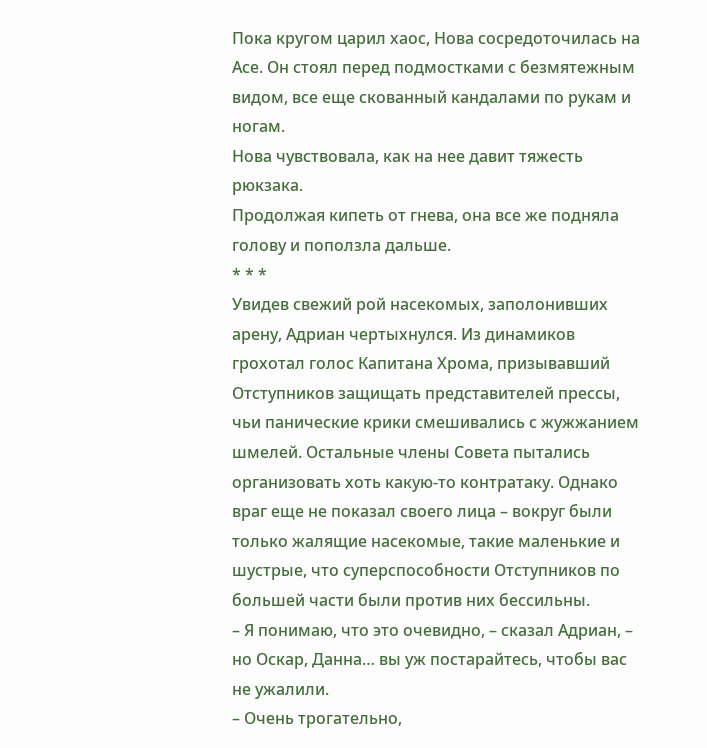Пока кругом царил хаос, Нова сосредоточилась на Асе. Он стоял перед подмостками с безмятежным видом, все еще скованный кандалами по рукам и ногам.
Нова чувствовала, как на нее давит тяжесть рюкзака.
Продолжая кипеть от гнева, она все же подняла голову и поползла дальше.
* * *
Увидев свежий рой насекомых, заполонивших арену, Адриан чертыхнулся. Из динамиков грохотал голос Капитана Хрома, призывавший Отступников защищать представителей прессы, чьи панические крики смешивались с жужжанием шмелей. Остальные члены Совета пытались организовать хоть какую-то контратаку. Однако враг еще не показал своего лица – вокруг были только жалящие насекомые, такие маленькие и шустрые, что суперспособности Отступников по большей части были против них бессильны.
– Я понимаю, что это очевидно, – сказал Адриан, – но Оскар, Данна… вы уж постарайтесь, чтобы вас не ужалили.
– Очень трогательно,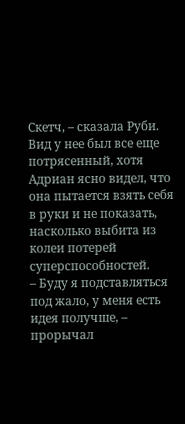Скетч, – сказала Руби. Вид у нее был все еще потрясенный, хотя Адриан ясно видел, что она пытается взять себя в руки и не показать, насколько выбита из колеи потерей суперспособностей.
– Буду я подставляться под жало, у меня есть идея получше, – прорычал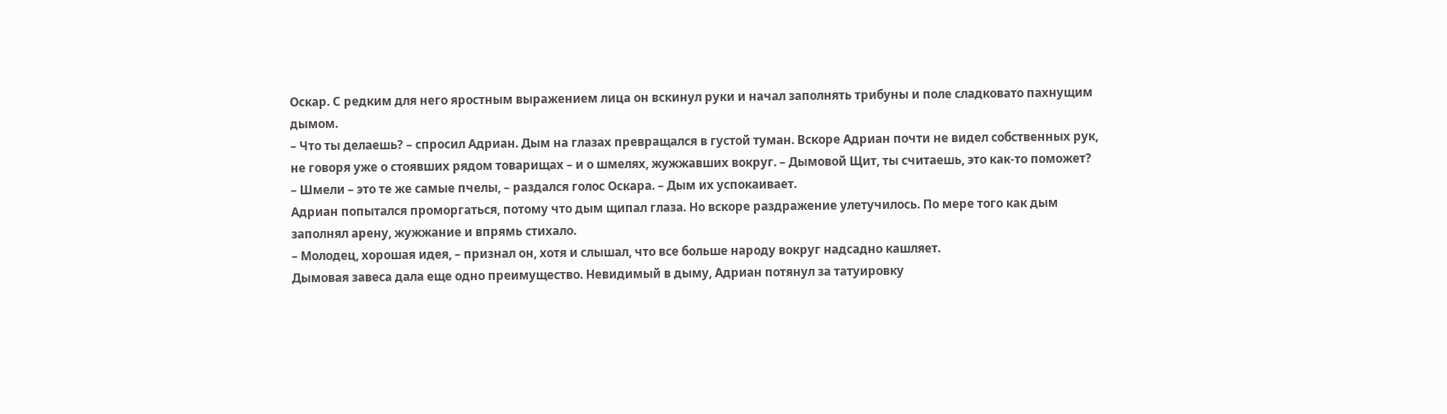Оскар. С редким для него яростным выражением лица он вскинул руки и начал заполнять трибуны и поле сладковато пахнущим дымом.
– Что ты делаешь? – спросил Адриан. Дым на глазах превращался в густой туман. Вскоре Адриан почти не видел собственных рук, не говоря уже о стоявших рядом товарищах – и о шмелях, жужжавших вокруг. – Дымовой Щит, ты считаешь, это как-то поможет?
– Шмели – это те же самые пчелы, – раздался голос Оскара. – Дым их успокаивает.
Адриан попытался проморгаться, потому что дым щипал глаза. Но вскоре раздражение улетучилось. По мере того как дым заполнял арену, жужжание и впрямь стихало.
– Молодец, хорошая идея, – признал он, хотя и слышал, что все больше народу вокруг надсадно кашляет.
Дымовая завеса дала еще одно преимущество. Невидимый в дыму, Адриан потянул за татуировку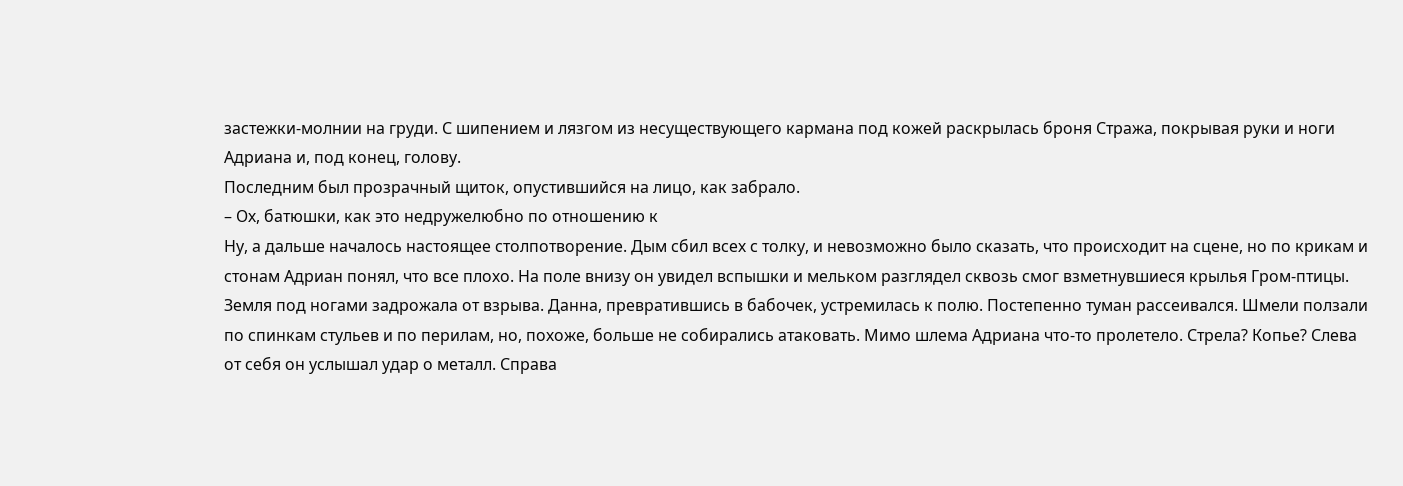застежки-молнии на груди. С шипением и лязгом из несуществующего кармана под кожей раскрылась броня Стража, покрывая руки и ноги Адриана и, под конец, голову.
Последним был прозрачный щиток, опустившийся на лицо, как забрало.
– Ох, батюшки, как это недружелюбно по отношению к
Ну, а дальше началось настоящее столпотворение. Дым сбил всех с толку, и невозможно было сказать, что происходит на сцене, но по крикам и стонам Адриан понял, что все плохо. На поле внизу он увидел вспышки и мельком разглядел сквозь смог взметнувшиеся крылья Гром-птицы. Земля под ногами задрожала от взрыва. Данна, превратившись в бабочек, устремилась к полю. Постепенно туман рассеивался. Шмели ползали по спинкам стульев и по перилам, но, похоже, больше не собирались атаковать. Мимо шлема Адриана что-то пролетело. Стрела? Копье? Слева от себя он услышал удар о металл. Справа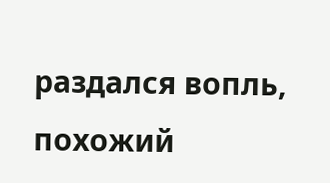раздался вопль, похожий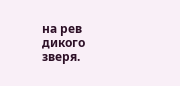на рев дикого зверя.